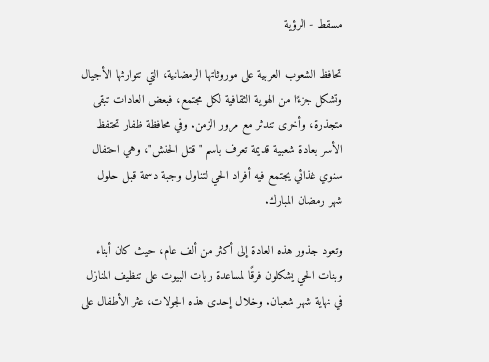مسقط - الرؤية

تحافظ الشعوب العربية على موروثاتها الرمضانية، التي تتوارثها الأجيال وتشكل جزءًا من الهوية الثقافية لكل مجتمع، فبعض العادات تبقى متجذرة، وأخرى تندثر مع مرور الزمن. وفي محافظة ظفار تحتفظ الأسر بعادة شعبية قديمة تعرف باسم "قتل الحنش"، وهي احتفال سنوي غذائي يجتمع فيه أفراد الحي لتناول وجبة دسمة قبل حلول شهر رمضان المبارك.

وتعود جذور هذه العادة إلى أكثر من ألف عام، حيث كان أبناء وبنات الحي يشكلون فرقًا لمساعدة ربات البيوت على تنظيف المنازل في نهاية شهر شعبان. وخلال إحدى هذه الجولات، عثر الأطفال على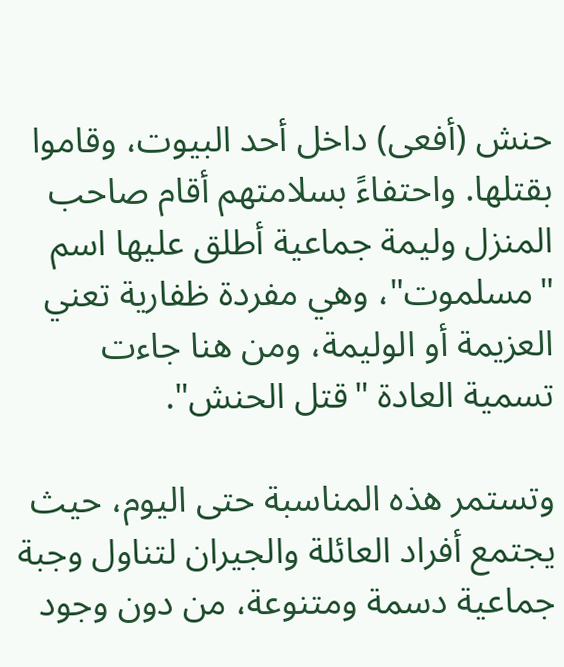حنش (أفعى) داخل أحد البيوت، وقاموا بقتلها. واحتفاءً بسلامتهم أقام صاحب المنزل وليمة جماعية أطلق عليها اسم "مسلموت"، وهي مفردة ظفارية تعني العزيمة أو الوليمة، ومن هنا جاءت تسمية العادة "قتل الحنش".

وتستمر هذه المناسبة حتى اليوم، حيث يجتمع أفراد العائلة والجيران لتناول وجبة جماعية دسمة ومتنوعة، من دون وجود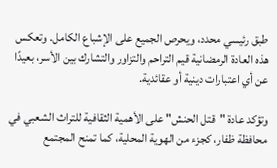طبق رئيسي محدد، ويحرص الجميع على الإشباع الكامل. وتعكس هذه العادة الرمضانية قيم التراحم والتزاور والتشارك بين الأسر، بعيدًا عن أي اعتبارات دينية أو عقائدية.

وتؤكد عادة "قتل الحنش" على الأهمية الثقافية للتراث الشعبي في محافظة ظفار، كجزء من الهوية المحلية، كما تمنح المجتمع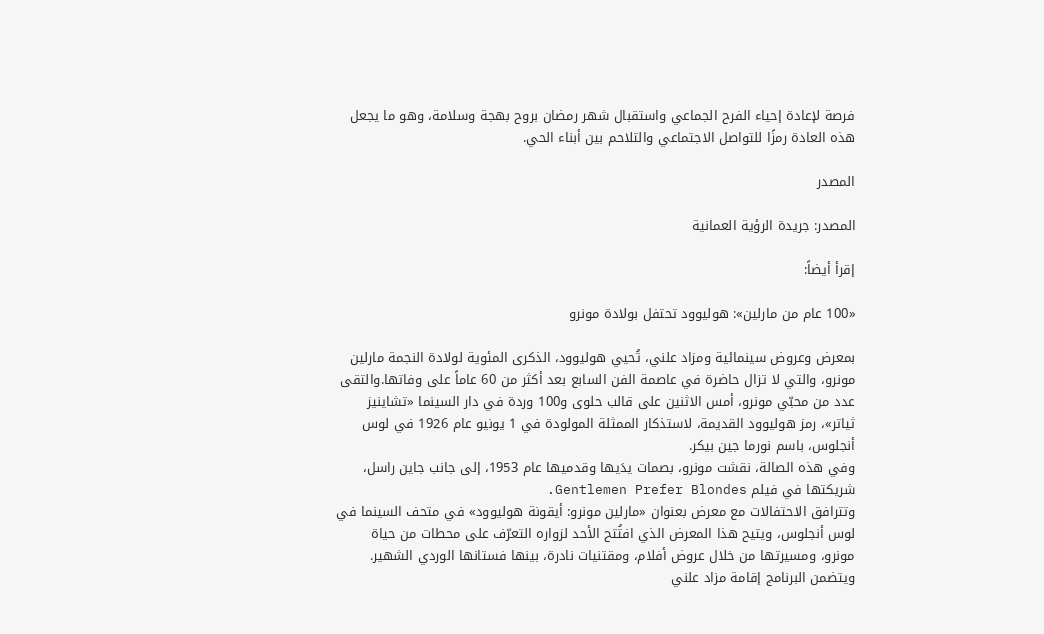فرصة لإعادة إحياء الفرح الجماعي واستقبال شهر رمضان بروح بهجة وسلامة، وهو ما يجعل هذه العادة رمزًا للتواصل الاجتماعي والتلاحم بين أبناء الحي.

المصدر

المصدر: جريدة الرؤية العمانية

إقرأ أيضاً:

«100 عام من مارلين»: هوليوود تحتفل بولادة مونرو

بمعرض وعروض سينمائية ومزاد علني، تُحيي هوليوود، الذكرى المئوية لولادة النجمة مارلين مونرو، والتي لا تزال حاضرة في عاصمة الفن السابع بعد أكثر من 60 عاماً على وفاتها.والتقى عدد من محبّي مونرو، أمس الاثنين على قالب حلوى و100 وردة في دار السينما «تشاينيز ثياتر»، رمز هوليوود القديمة، لاستذكار الممثلة المولودة في 1 يونيو عام 1926 في لوس أنجلوس، باسم نورما جين بيكر.
وفي هذه الصالة، نقشت مونرو، بصمات يدَيها وقدميها عام 1953، إلى جانب جاين راسل، شريكتها في فيلم Gentlemen Prefer Blondes.
وتترافق الاحتفالات مع معرض بعنوان «مارلين مونرو: أيقونة هوليوود» في متحف السينما في لوس أنجلوس، ويتيح هذا المعرض الذي افتُتح الأحد لزواره التعرّف على محطات من حياة مونرو، ومسيرتها من خلال عروض أفلام، ومقتنيات نادرة، بينها فستانها الوردي الشهير. ويتضمن البرنامج إقامة مزاد علني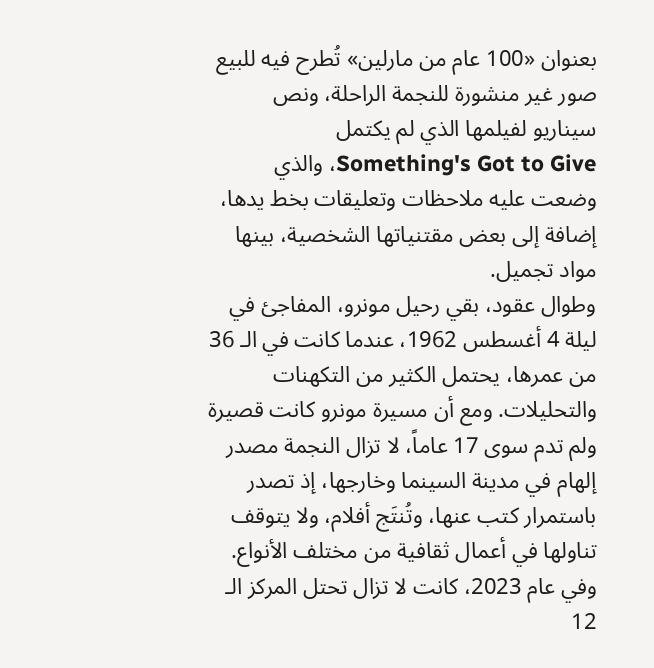بعنوان «100 عام من مارلين» تُطرح فيه للبيع صور غير منشورة للنجمة الراحلة، ونص سيناريو لفيلمها الذي لم يكتمل Something's Got to Give، والذي وضعت عليه ملاحظات وتعليقات بخط يدها، إضافة إلى بعض مقتنياتها الشخصية، بينها مواد تجميل.
وطوال عقود، بقي رحيل مونرو، المفاجئ في ليلة 4 أغسطس 1962، عندما كانت في الـ 36 من عمرها، يحتمل الكثير من التكهنات والتحليلات. ومع أن مسيرة مونرو كانت قصيرة ولم تدم سوى 17 عاماً، لا تزال النجمة مصدر إلهام في مدينة السينما وخارجها، إذ تصدر باستمرار كتب عنها، وتُنتَج أفلام، ولا يتوقف تناولها في أعمال ثقافية من مختلف الأنواع.
وفي عام 2023، كانت لا تزال تحتل المركز الـ 12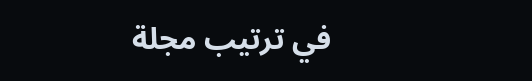في ترتيب مجلة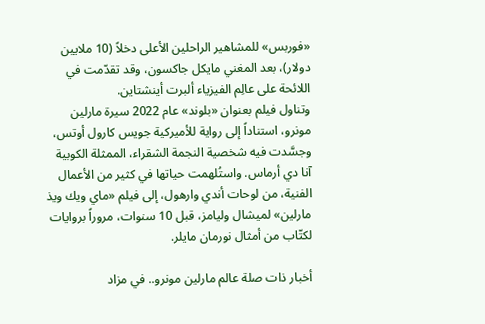«فوربس» للمشاهير الراحلين الأعلى دخلاً (10 ملايين دولار)، بعد المغني مايكل جاكسون، وقد تقدّمت في اللائحة على عالِم الفيزياء ألبرت أينشتاين.
وتناول فيلم بعنوان «بلوند» عام 2022 سيرة مارلين مونرو، استناداً إلى رواية للأميركية جويس كارول أوتس، وجسَّدت فيه شخصية النجمة الشقراء، الممثلة الكوبية آنا دي أرماس. واستُلهمت حياتها في كثير من الأعمال الفنية، من لوحات أندي وارهول، إلى فيلم «ماي ويك ويذ مارلين» لميشال وليامز، قبل 10 سنوات، مروراً بروايات لكتّاب من أمثال نورمان مايلر.

أخبار ذات صلة عالم مارلين مونرو.. في مزاد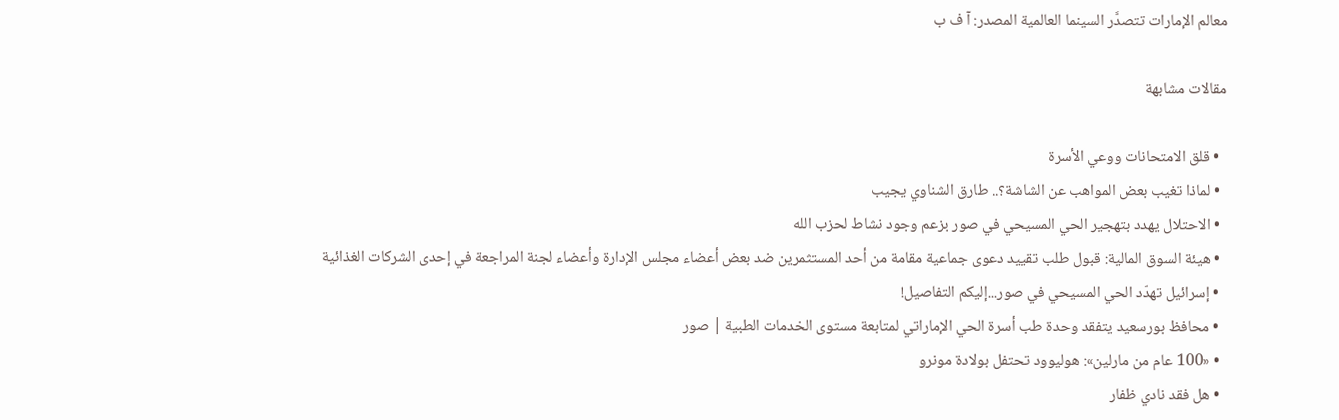معالم الإمارات تتصدَّر السينما العالمية المصدر: آ ف ب

مقالات مشابهة

  • قلق الامتحانات ووعي الأسرة
  • لماذا تغيب بعض المواهب عن الشاشة؟.. طارق الشناوي يجيب
  • الاحتلال يهدد بتهجير الحي المسيحي في صور بزعم وجود نشاط لحزب الله
  • هيئة السوق المالية: قبول طلب تقييد دعوى جماعية مقامة من أحد المستثمرين ضد بعض أعضاء مجلس الإدارة وأعضاء لجنة المراجعة في إحدى الشركات الغذائية
  • إسرائيل تهدّد الحي المسيحي في صور...إليكم التفاصيل!
  • محافظ بورسعيد يتفقد وحدة طب أسرة الحي الإماراتي لمتابعة مستوى الخدمات الطبية | صور
  • «100 عام من مارلين»: هوليوود تحتفل بولادة مونرو
  • هل فقد نادي ظفار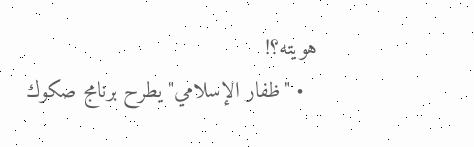هويته؟!
  • "ظفار الإسلامي" يطرح برنامج صكوك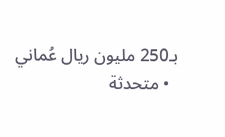بـ250 مليون ريال عُماني
  • متحدثة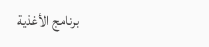برنامج الأغذية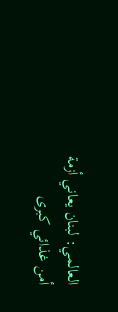العالمي: لبنان يعاني أزمة أمن غذائي كبرى